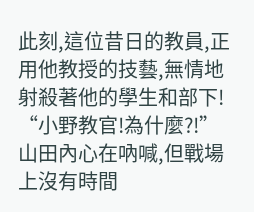此刻,這位昔日的教員,正用他教授的技藝,無情地射殺著他的學生和部下!
“小野教官!為什麼?!” 山田內心在吶喊,但戰場上沒有時間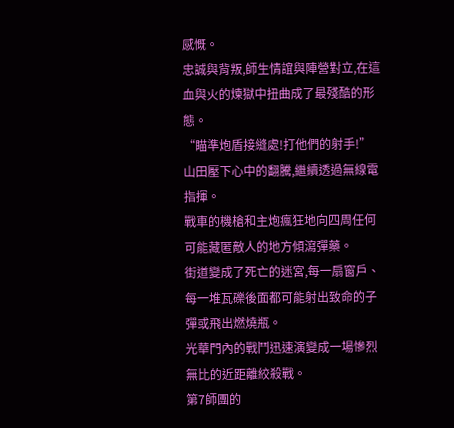感慨。
忠誠與背叛,師生情誼與陣營對立,在這血與火的煉獄中扭曲成了最殘酷的形態。
“瞄準炮盾接縫處!打他們的射手!” 山田壓下心中的翻騰,繼續透過無線電指揮。
戰車的機槍和主炮瘋狂地向四周任何可能藏匿敵人的地方傾瀉彈藥。
街道變成了死亡的迷宮,每一扇窗戶、每一堆瓦礫後面都可能射出致命的子彈或飛出燃燒瓶。
光華門內的戰鬥迅速演變成一場慘烈無比的近距離絞殺戰。
第7師團的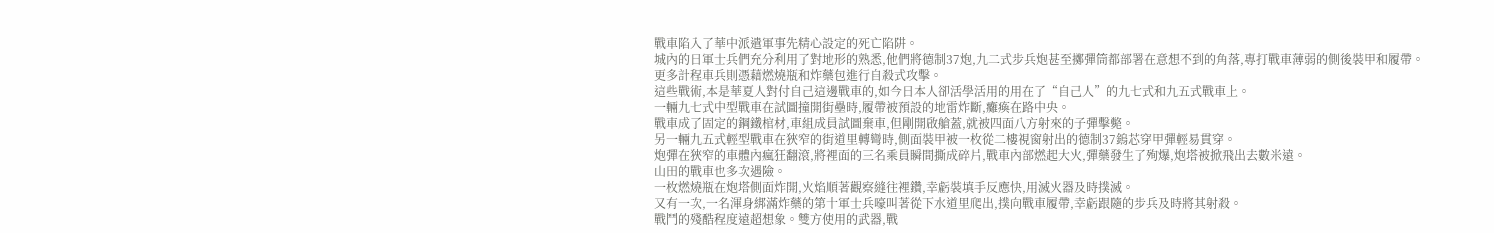戰車陷入了華中派遣軍事先精心設定的死亡陷阱。
城內的日軍士兵們充分利用了對地形的熟悉,他們將德制37炮,九二式步兵炮甚至擲彈筒都部署在意想不到的角落,專打戰車薄弱的側後裝甲和履帶。
更多計程車兵則憑藉燃燒瓶和炸藥包進行自殺式攻擊。
這些戰術,本是華夏人對付自己這邊戰車的,如今日本人卻活學活用的用在了“自己人”的九七式和九五式戰車上。
一輛九七式中型戰車在試圖撞開街壘時,履帶被預設的地雷炸斷,癱瘓在路中央。
戰車成了固定的鋼鐵棺材,車組成員試圖棄車,但剛開啟艙蓋,就被四面八方射來的子彈擊斃。
另一輛九五式輕型戰車在狹窄的街道里轉彎時,側面裝甲被一枚從二樓視窗射出的德制37鎢芯穿甲彈輕易貫穿。
炮彈在狹窄的車體內瘋狂翻滾,將裡面的三名乘員瞬間撕成碎片,戰車內部燃起大火,彈藥發生了殉爆,炮塔被掀飛出去數米遠。
山田的戰車也多次遇險。
一枚燃燒瓶在炮塔側面炸開,火焰順著觀察縫往裡鑽,幸虧裝填手反應快,用滅火器及時撲滅。
又有一次,一名渾身綁滿炸藥的第十軍士兵嚎叫著從下水道里爬出,撲向戰車履帶,幸虧跟隨的步兵及時將其射殺。
戰鬥的殘酷程度遠超想象。雙方使用的武器,戰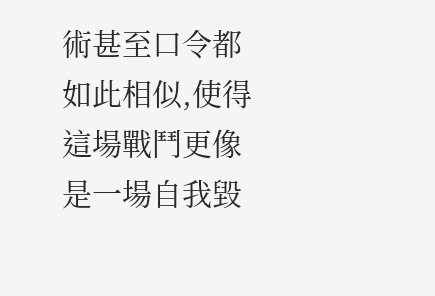術甚至口令都如此相似,使得這場戰鬥更像是一場自我毀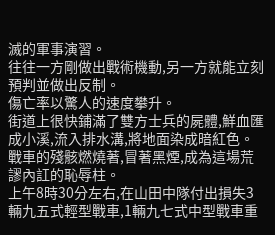滅的軍事演習。
往往一方剛做出戰術機動,另一方就能立刻預判並做出反制。
傷亡率以驚人的速度攀升。
街道上很快鋪滿了雙方士兵的屍體,鮮血匯成小溪,流入排水溝,將地面染成暗紅色。
戰車的殘骸燃燒著,冒著黑煙,成為這場荒謬內訌的恥辱柱。
上午8時30分左右,在山田中隊付出損失3輛九五式輕型戰車,1輛九七式中型戰車重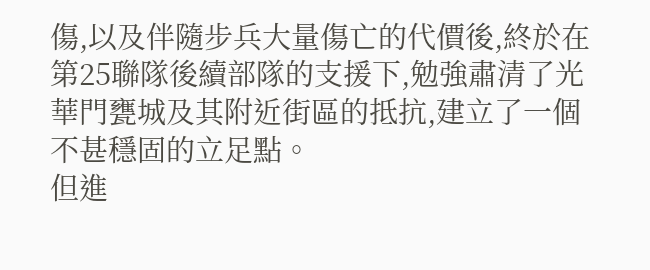傷,以及伴隨步兵大量傷亡的代價後,終於在第25聯隊後續部隊的支援下,勉強肅清了光華門甕城及其附近街區的抵抗,建立了一個不甚穩固的立足點。
但進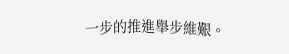一步的推進舉步維艱。